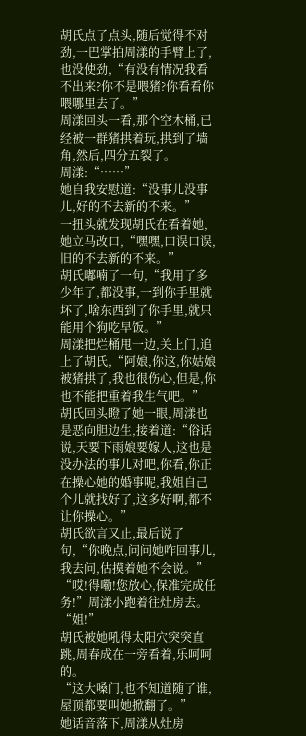胡氏点了点头,随后觉得不对劲,一巴掌拍周漾的手臂上了,也没使劲,“有没有情况我看不出来?你不是喂猪?你看看你喂哪里去了。”
周漾回头一看,那个空木桶,已经被一群猪拱着玩,拱到了墙角,然后,四分五裂了。
周漾:“……”
她自我安慰道:“没事儿没事儿,好的不去新的不来。”
一扭头就发现胡氏在看着她,她立马改口,“嘿嘿,口误口误,旧的不去新的不来。”
胡氏嘟喃了一句,“我用了多少年了,都没事,一到你手里就坏了,啥东西到了你手里,就只能用个狗吃早饭。”
周漾把烂桶甩一边,关上门,追上了胡氏,“阿娘,你这,你姑娘被猪拱了,我也很伤心,但是,你也不能把重着我生气吧。”
胡氏回头瞪了她一眼,周漾也是恶向胆边生,接着道:“俗话说,天要下雨娘要嫁人,这也是没办法的事儿对吧,你看,你正在操心她的婚事呢,我姐自己个儿就找好了,这多好啊,都不让你操心。”
胡氏欲言又止,最后说了句,“你晚点,问问她咋回事儿,我去问,估摸着她不会说。”
“哎!得嘞!您放心,保准完成任务!”周漾小跑着往灶房去。
“姐!”
胡氏被她吼得太阳穴突突直跳,周春成在一旁看着,乐呵呵的。
“这大嗓门,也不知道随了谁,屋顶都要叫她掀翻了。”
她话音落下,周漾从灶房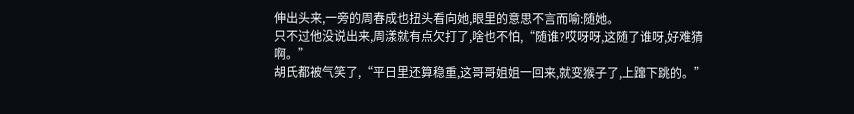伸出头来,一旁的周春成也扭头看向她,眼里的意思不言而喻:随她。
只不过他没说出来,周漾就有点欠打了,啥也不怕,“随谁?哎呀呀,这随了谁呀,好难猜啊。”
胡氏都被气笑了,“平日里还算稳重,这哥哥姐姐一回来,就变猴子了,上蹿下跳的。”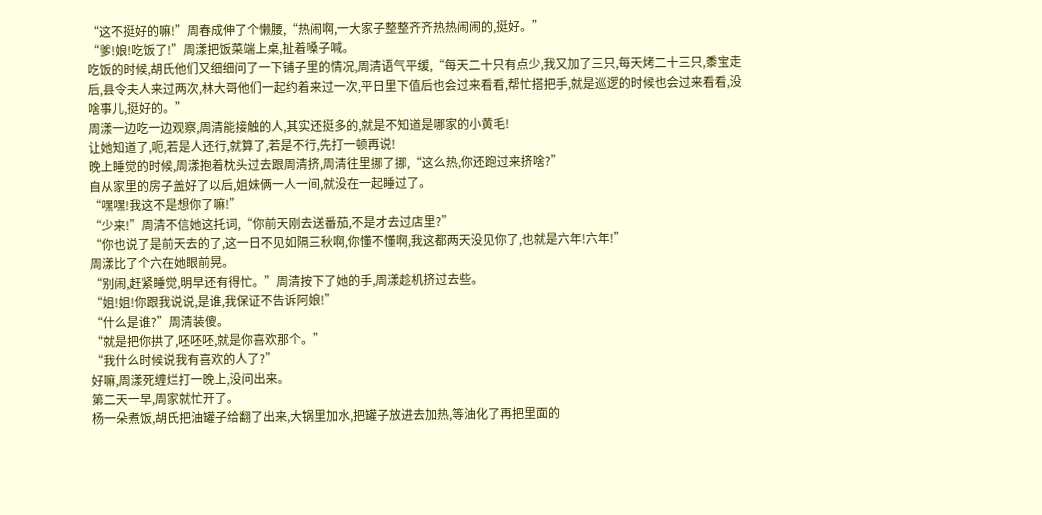“这不挺好的嘛!”周春成伸了个懒腰,“热闹啊,一大家子整整齐齐热热闹闹的,挺好。”
“爹!娘!吃饭了!”周漾把饭菜端上桌,扯着嗓子喊。
吃饭的时候,胡氏他们又细细问了一下铺子里的情况,周清语气平缓,“每天二十只有点少,我又加了三只,每天烤二十三只,黍宝走后,县令夫人来过两次,林大哥他们一起约着来过一次,平日里下值后也会过来看看,帮忙搭把手,就是巡逻的时候也会过来看看,没啥事儿,挺好的。”
周漾一边吃一边观察,周清能接触的人,其实还挺多的,就是不知道是哪家的小黄毛!
让她知道了,呃,若是人还行,就算了,若是不行,先打一顿再说!
晚上睡觉的时候,周漾抱着枕头过去跟周清挤,周清往里挪了挪,“这么热,你还跑过来挤啥?”
自从家里的房子盖好了以后,姐妹俩一人一间,就没在一起睡过了。
“嘿嘿!我这不是想你了嘛!”
“少来!”周清不信她这托词,“你前天刚去送番茄,不是才去过店里?”
“你也说了是前天去的了,这一日不见如隔三秋啊,你懂不懂啊,我这都两天没见你了,也就是六年!六年!”
周漾比了个六在她眼前晃。
“别闹,赶紧睡觉,明早还有得忙。”周清按下了她的手,周漾趁机挤过去些。
“姐!姐!你跟我说说,是谁,我保证不告诉阿娘!”
“什么是谁?”周清装傻。
“就是把你拱了,呸呸呸,就是你喜欢那个。”
“我什么时候说我有喜欢的人了?”
好嘛,周漾死缠烂打一晚上,没问出来。
第二天一早,周家就忙开了。
杨一朵煮饭,胡氏把油罐子给翻了出来,大锅里加水,把罐子放进去加热,等油化了再把里面的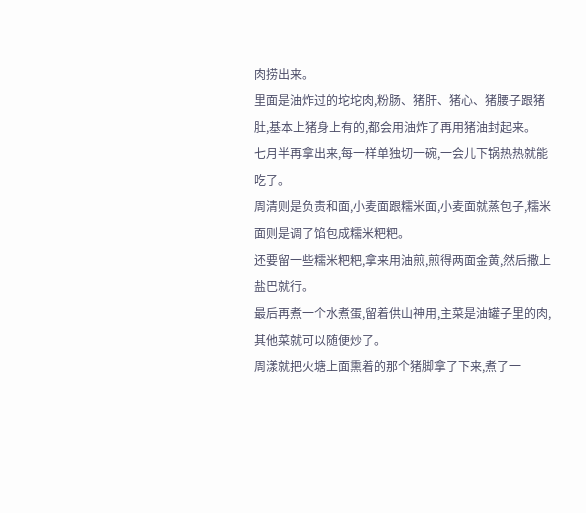肉捞出来。
里面是油炸过的坨坨肉,粉肠、猪肝、猪心、猪腰子跟猪肚,基本上猪身上有的,都会用油炸了再用猪油封起来。
七月半再拿出来,每一样单独切一碗,一会儿下锅热热就能吃了。
周清则是负责和面,小麦面跟糯米面,小麦面就蒸包子,糯米面则是调了馅包成糯米粑粑。
还要留一些糯米粑粑,拿来用油煎,煎得两面金黄,然后撒上盐巴就行。
最后再煮一个水煮蛋,留着供山神用,主菜是油罐子里的肉,其他菜就可以随便炒了。
周漾就把火塘上面熏着的那个猪脚拿了下来,煮了一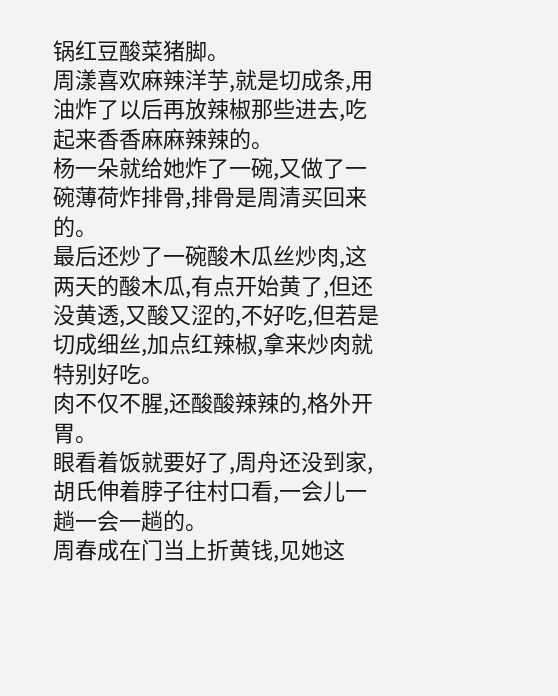锅红豆酸菜猪脚。
周漾喜欢麻辣洋芋,就是切成条,用油炸了以后再放辣椒那些进去,吃起来香香麻麻辣辣的。
杨一朵就给她炸了一碗,又做了一碗薄荷炸排骨,排骨是周清买回来的。
最后还炒了一碗酸木瓜丝炒肉,这两天的酸木瓜,有点开始黄了,但还没黄透,又酸又涩的,不好吃,但若是切成细丝,加点红辣椒,拿来炒肉就特别好吃。
肉不仅不腥,还酸酸辣辣的,格外开胃。
眼看着饭就要好了,周舟还没到家,胡氏伸着脖子往村口看,一会儿一趟一会一趟的。
周春成在门当上折黄钱,见她这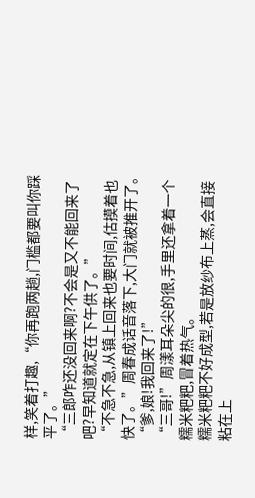样,笑着打趣,“你再跑两趟,门槛都要叫你踩平了。”
“三郎咋还没回来啊?不会是又不能回来了吧?早知道就定在下午供了。”
“不急不急,从镇上回来也要时间,估摸着也快了。”周春成话音落下,大门就被推开了。
“爹,娘!我回来了!”
“三哥!”周漾耳朵尖的很,手里还拿着一个糯米粑粑,冒着热气。
糯米粑粑不好成型,若是放纱布上蒸,会直接粘在上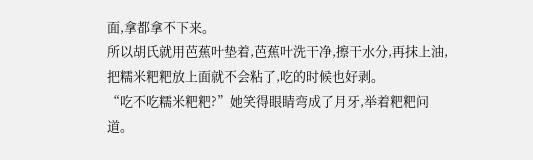面,拿都拿不下来。
所以胡氏就用芭蕉叶垫着,芭蕉叶洗干净,擦干水分,再抹上油,把糯米粑粑放上面就不会粘了,吃的时候也好剥。
“吃不吃糯米粑粑?”她笑得眼睛弯成了月牙,举着粑粑问道。